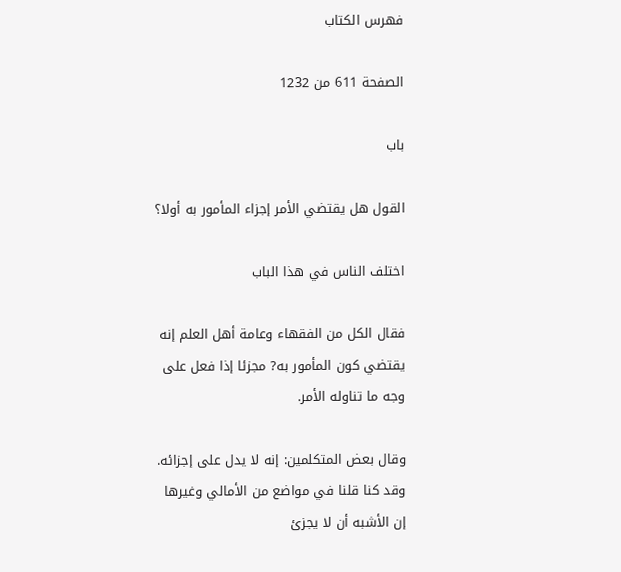فهرس الكتاب

الصفحة 611 من 1232

باب

القول هل يقتضي الأمر إجزاء المأمور به أولا؟

اختلف الناس في هذا الباب

فقال الكل من الفقهاء وعامة أهل العلم إنه يقتضي كون المأمور به? مجزئا إذا فعل على وجه ما تناوله الأمر.

وقال بعض المتكلمين: إنه لا يدل على إجزائه. وقد كنا قلنا في مواضع من الأمالي وغيرها إن الأشبه أن لا يجزئ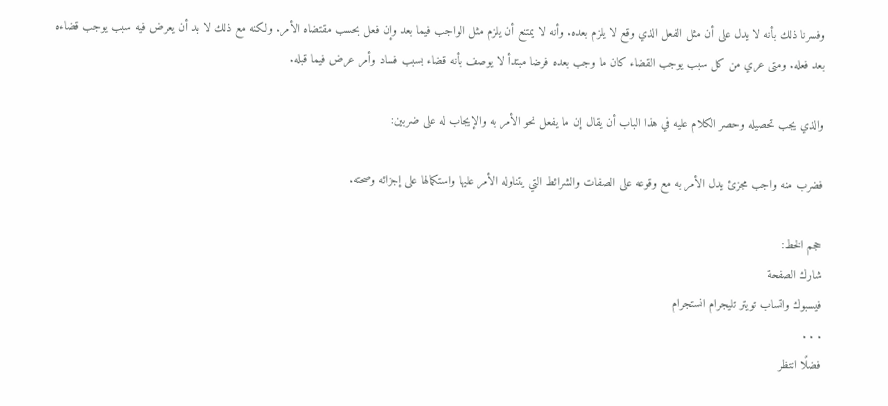وفسرنا ذلك بأنه لا يدل على أن مثل الفعل الذي وقع لا يلزم بعده. وأنه لا يمتنع أن يلزم مثل الواجب فيما بعد وإن فعل بحسب مقتضاه الأمر. ولكنه مع ذلك لا بد أن يعرض فيه سبب يوجب قضاءه بعد فعله. ومتى عري من كل سبب يوجب القضاء كان ما وجب بعده فرضا مبتدأ لا يوصف بأنه قضاء بسبب فساد وأمر عرض فيما قبله.

والذي يجب تحصيله وحصر الكلام عليه في هذا الباب أن يقال إن ما يفعل نحو الأمر به والإيجاب له على ضربين:

فضرب منه واجب مجزئ يدل الأمر به مع وقوعه على الصفات والشرائط التي يتناوله الأمر عليها واستكمالها على إجزائه وصحته.

حجم الخط:
شارك الصفحة
فيسبوك واتساب تويتر تليجرام انستجرام
. . .
فضلًا انتظر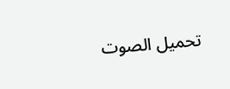تحميل الصوت